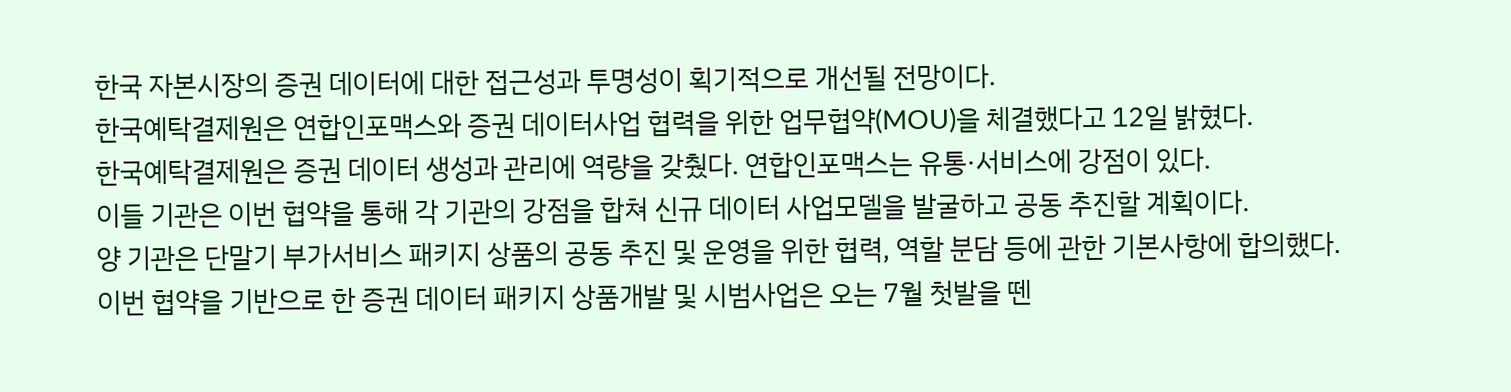한국 자본시장의 증권 데이터에 대한 접근성과 투명성이 획기적으로 개선될 전망이다.
한국예탁결제원은 연합인포맥스와 증권 데이터사업 협력을 위한 업무협약(MOU)을 체결했다고 12일 밝혔다.
한국예탁결제원은 증권 데이터 생성과 관리에 역량을 갖췄다. 연합인포맥스는 유통·서비스에 강점이 있다.
이들 기관은 이번 협약을 통해 각 기관의 강점을 합쳐 신규 데이터 사업모델을 발굴하고 공동 추진할 계획이다.
양 기관은 단말기 부가서비스 패키지 상품의 공동 추진 및 운영을 위한 협력, 역할 분담 등에 관한 기본사항에 합의했다.
이번 협약을 기반으로 한 증권 데이터 패키지 상품개발 및 시범사업은 오는 7월 첫발을 뗀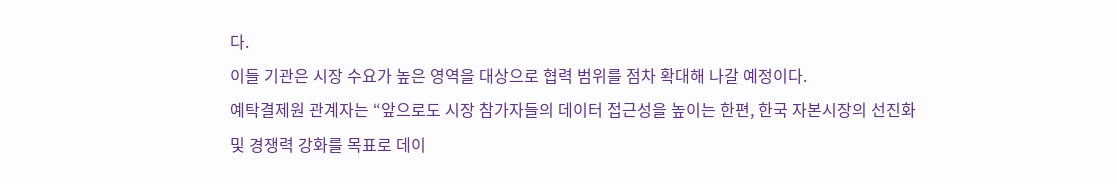다.
이들 기관은 시장 수요가 높은 영역을 대상으로 협력 범위를 점차 확대해 나갈 예정이다.
예탁결제원 관계자는 “앞으로도 시장 참가자들의 데이터 접근성을 높이는 한편, 한국 자본시장의 선진화 및 경쟁력 강화를 목표로 데이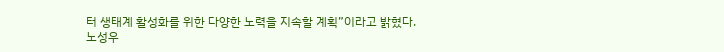터 생태계 활성화를 위한 다양한 노력을 지속할 계획”이라고 밝혔다.
노성우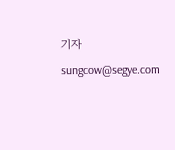기자 sungcow@segye.com